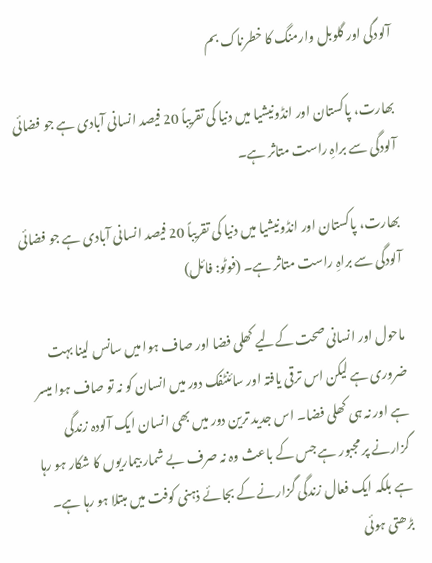آلودگی اور گلوبل وارمنگ کا خطرناک بم

بھارت، پاکستان اور انڈونیشیا میں دنیا کی تقریباً 20 فیصد انسانی آبادی ہے جو فضائی آلودگی سے براہِ راست متاثر ہے۔

بھارت، پاکستان اور انڈونیشیا میں دنیا کی تقریباً 20 فیصد انسانی آبادی ہے جو فضائی آلودگی سے براہِ راست متاثر ہے۔ (فوٹو: فائل)

ماحول اور انسانی صحت کےلیے کھلی فضا اور صاف ہوا میں سانس لینا بہت ضروری ہے لیکن اس ترقی یافتہ اور سائنٹفک دور میں انسان کو نہ تو صاف ہوا میسر ہے اور نہ ہی کھلی فضا۔ اس جدید ترین دور میں بھی انسان ایک آلودہ زندگی گزارنے پر مجبور ہے جس کے باعث وہ نہ صرف بے شمار بیماریوں کا شکار ہو رہا ہے بلکہ ایک فعال زندگی گزارنے کے بجائے ذہنی کوفت میں مبتلا ہو رہا ہے۔ بڑھتی ہوئی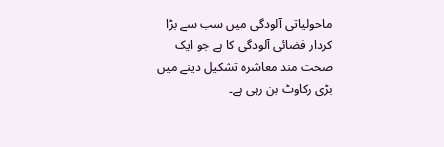ماحولیاتی آلودگی میں سب سے بڑا کردار فضائی آلودگی کا ہے جو ایک صحت مند معاشرہ تشکیل دینے میں بڑی رکاوٹ بن رہی ہے۔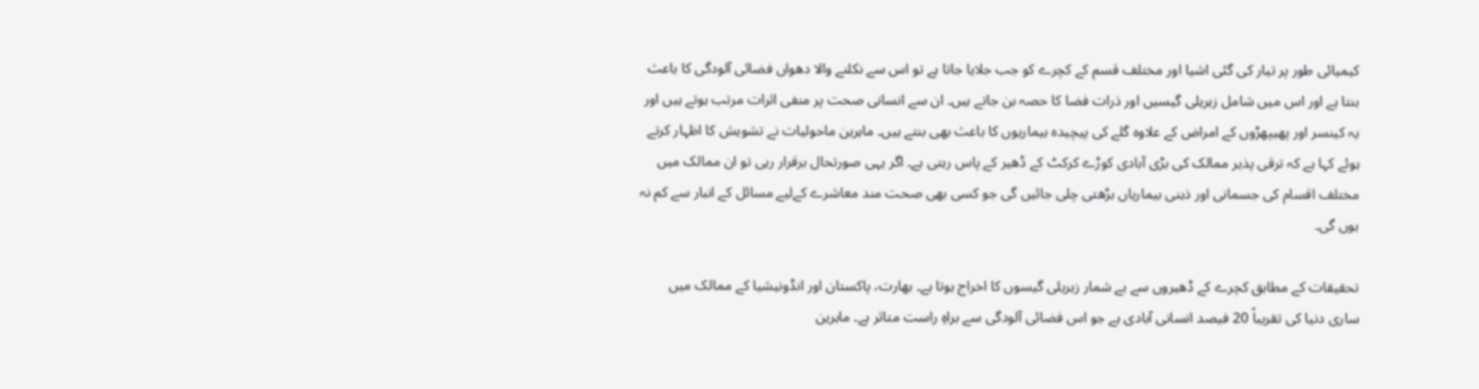کیمیائی طور پر تیار کی گئی اشیا اور مختلف قسم کے کچرے کو جب جلایا جاتا ہے تو اس سے نکلنے والا دھواں فضائی آلودگی کا باعث بنتا ہے اور اس میں شامل زہریلی گیسیں اور ذرات فضا کا حصہ بن جاتے ہیں۔ ان سے انسانی صحت پر منفی اثرات مرتب ہوتے ہیں اور یہ کینسر اور پھیپھڑوں کے امراض کے علاوہ گلے کی پیچیدہ بیماریوں کا باعث بھی بنتے ہیں۔ ماہرین ماحولیات نے تشویش کا اظہار کرتے ہوئے کہا ہے کہ ترقی پذیر ممالک کی بڑی آبادی کوڑے کرکٹ کے ڈھیر کے پاس رہتی ہے۔ اگر یہی صورتحال برقرار رہی تو ان ممالک میں مختلف اقسام کی جسمانی اور ذہنی بیماریاں بڑھتی چلی جائیں گی جو کسی بھی صحت مند معاشرے کےلیے مسائل کے انبار سے کم نہ ہوں گی۔

تحقیقات کے مطابق کچرے کے ڈھیروں سے بے شمار زہریلی گیسوں کا اخراج ہوتا ہے۔ بھارت، پاکستان اور انڈونیشیا کے ممالک میں ساری دنیا کی تقریباً 20 فیصد انسانی آبادی ہے جو اس فضائی آلودگی سے براہِ راست متاثر ہے۔ ماہرین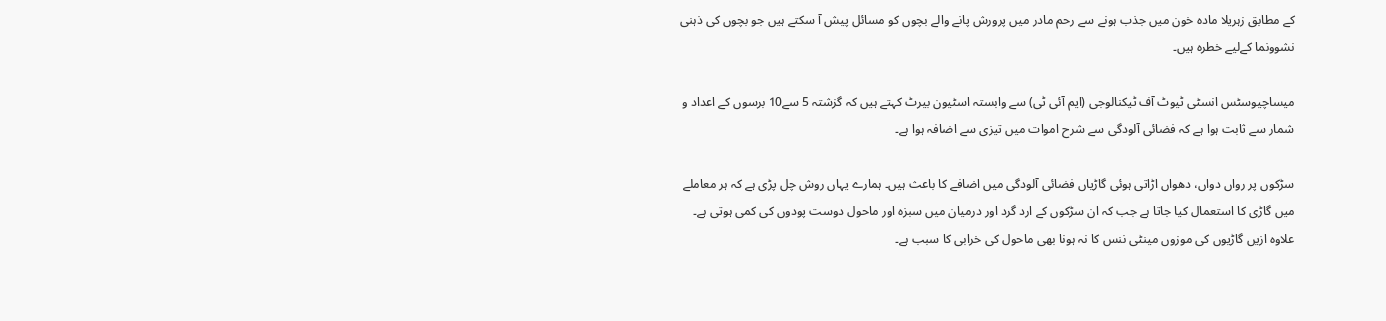کے مطابق زہریلا مادہ خون میں جذب ہونے سے رحم مادر میں پرورش پانے والے بچوں کو مسائل پیش آ سکتے ہیں جو بچوں کی ذہنی نشوونما کےلیے خطرہ ہیں۔

میساچیوسٹس انسٹی ٹیوٹ آف ٹیکنالوجی (ایم آئی ٹی) سے وابستہ اسٹیون بیرٹ کہتے ہیں کہ گزشتہ 5 سے10 برسوں کے اعداد و شمار سے ثابت ہوا ہے کہ فضائی آلودگی سے شرح اموات میں تیزی سے اضافہ ہوا ہے۔

سڑکوں پر رواں دواں، دھواں اڑاتی ہوئی گاڑیاں فضائی آلودگی میں اضافے کا باعث ہیں۔ ہمارے یہاں روش چل پڑی ہے کہ ہر معاملے میں گاڑی کا استعمال کیا جاتا ہے جب کہ ان سڑکوں کے ارد گرد اور درمیان میں سبزہ اور ماحول دوست پودوں کی کمی ہوتی ہے۔ علاوہ ازیں گاڑیوں کی موزوں مینٹی ننس کا نہ ہونا بھی ماحول کی خرابی کا سبب ہے۔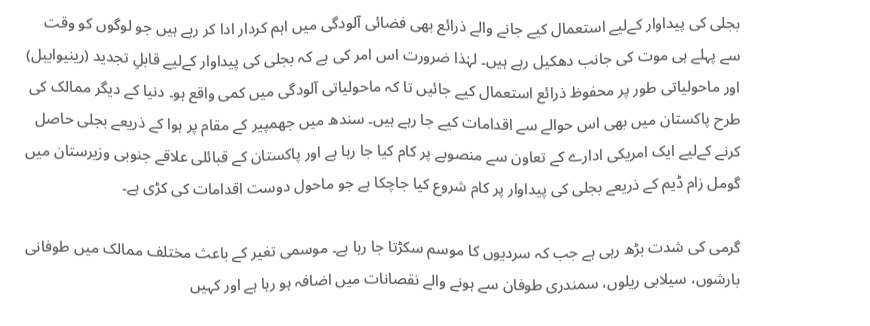بجلی کی پیداوار کےلیے استعمال کیے جانے والے ذرائع بھی فضائی آلودگی میں اہم کردار ادا کر رہے ہیں جو لوگوں کو وقت سے پہلے ہی موت کی جانب دھکیل رہے ہیں۔ لہٰذا ضرورت اس امر کی ہے کہ بجلی کی پیداوار کےلیے قابلِ تجدید (رینیوایبل) اور ماحولیاتی طور پر محفوظ ذرائع استعمال کیے جائیں تا کہ ماحولیاتی آلودگی میں کمی واقع ہو۔ دنیا کے دیگر ممالک کی طرح پاکستان میں بھی اس حوالے سے اقدامات کیے جا رہے ہیں۔ سندھ میں جھمپیر کے مقام پر ہوا کے ذریعے بجلی حاصل کرنے کےلیے ایک امریکی ادارے کے تعاون سے منصوبے پر کام کیا جا رہا ہے اور پاکستان کے قبائلی علاقے جنوبی وزیرستان میں گومل زام ڈیم کے ذریعے بجلی کی پیداوار پر کام شروع کیا جاچکا ہے جو ماحول دوست اقدامات کی کڑی ہے۔

گرمی کی شدت بڑھ رہی ہے جب کہ سردیوں کا موسم سکڑتا جا رہا ہے۔ موسمی تغیر کے باعث مختلف ممالک میں طوفانی بارشوں، سیلابی ریلوں، سمندری طوفان سے ہونے والے نقصانات میں اضافہ ہو رہا ہے اور کہیں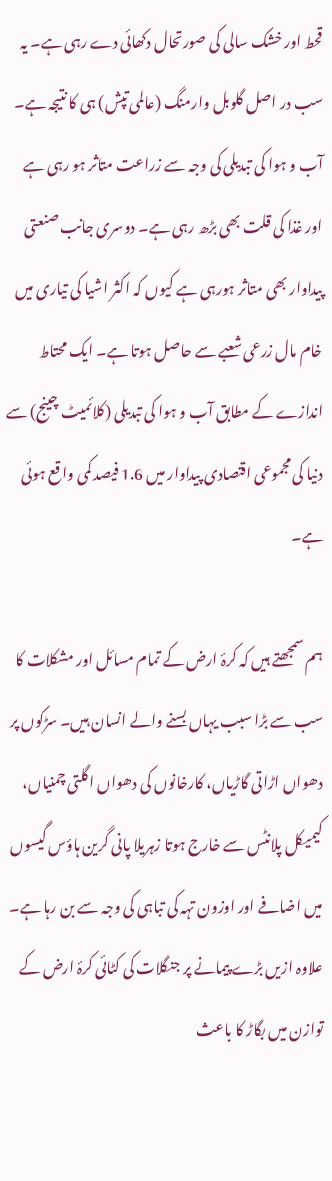قحط اور خشک سالی کی صورتحال دکھائی دے رہی ہے۔ یہ سب در اصل گلوبل وارمنگ (عالمی تپش) ہی کا نتیجہ ہے۔ آب و ہوا کی تبدیلی کی وجہ سے زراعت متاثر ہو رہی ہے اور غذا کی قلت بھی بڑھ رہی ہے۔ دوسری جانب صنعتی پیداوار بھی متاثر ہورہی ہے کیوں کہ اکثر اشیا کی تیاری میں خام مال زرعی شعبے سے حاصل ہوتا ہے۔ ایک محتاط اندازے کے مطابق آب و ہوا کی تبدیلی (کلائمیٹ چینج) سے دنیا کی مجموعی اقتصادی پیداوار میں 1.6 فیصد کمی واقع ہوئی ہے۔

ہم سمجھتے ہیں کہ کرۂ ارض کے تمام مسائل اور مشکلات کا سب سے بڑا سبب یہاں بسنے والے انسان ہیں۔ سڑکوں پر دھواں اڑاتی گاڑیاں، کارخانوں کی دھواں اگلتی چمنیاں، کیمیکل پلانٹس سے خارج ہوتا زہریلا پانی گرین ہاؤس گیسوں میں اضافے اور اوزون تہہ کی تباہی کی وجہ سے بن رہا ہے۔ علاوہ ازیں بڑے پیمانے پر جنگلات کی کٹائی کرۂ ارض کے توازن میں بگاڑ کا باعث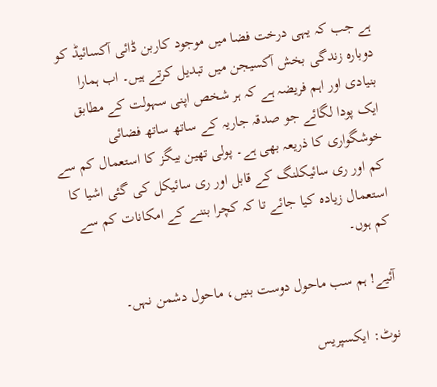ہے جب کہ یہی درخت فضا میں موجود کاربن ڈائی آکسائیڈ کو دوبارہ زندگی بخش آکسیجن میں تبدیل کرتے ہیں۔ اب ہمارا بنیادی اور اہم فریضہ ہے کہ ہر شخص اپنی سہولت کے مطابق ایک پودا لگائے جو صدقہ جاریہ کے ساتھ ساتھ فضائی خوشگواری کا ذریعہ بھی ہے۔ پولی تھین بیگز کا استعمال کم سے کم اور ری سائیکلنگ کے قابل اور ری سائیکل کی گئی اشیا کا استعمال زیادہ کیا جائے تا کہ کچرا بننے کے امکانات کم سے کم ہوں۔

آئیے! ہم سب ماحول دوست بنیں، ماحول دشمن نہں۔

نوٹ: ایکسپریس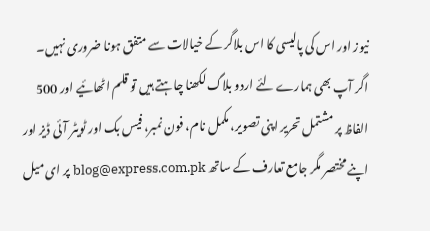نیوز اور اس کی پالیسی کا اس بلاگر کے خیالات سے متفق ہونا ضروری نہیں۔
اگر آپ بھی ہمارے لئے اردو بلاگ لکھنا چاہتے ہیں تو قلم اٹھائیے اور 500 الفاظ پر مشتمل تحریر اپنی تصویر، مکمل نام، فون نمبر، فیس بک اور ٹویٹر آئی ڈیز اور اپنے مختصر مگر جامع تعارف کے ساتھ blog@express.com.pk پر ای میل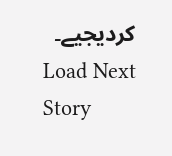کردیجیے۔
Load Next Story